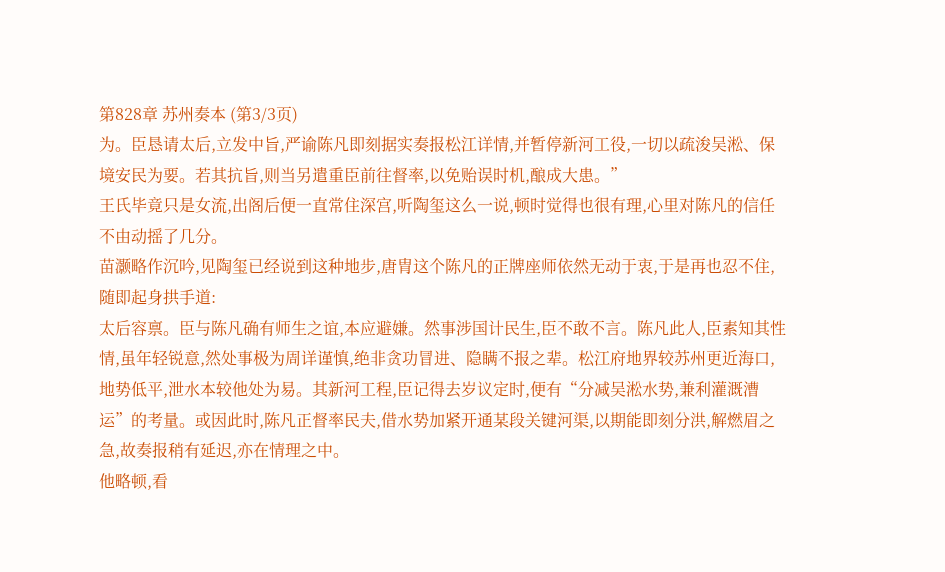第828章 苏州奏本 (第3/3页)
为。臣恳请太后,立发中旨,严谕陈凡即刻据实奏报松江详情,并暂停新河工役,一切以疏浚吴淞、保境安民为要。若其抗旨,则当另遣重臣前往督率,以免贻误时机,酿成大患。”
王氏毕竟只是女流,出阁后便一直常住深宫,听陶玺这么一说,顿时觉得也很有理,心里对陈凡的信任不由动摇了几分。
苗灏略作沉吟,见陶玺已经说到这种地步,唐胄这个陈凡的正牌座师依然无动于衷,于是再也忍不住,随即起身拱手道:
太后容禀。臣与陈凡确有师生之谊,本应避嫌。然事涉国计民生,臣不敢不言。陈凡此人,臣素知其性情,虽年轻锐意,然处事极为周详谨慎,绝非贪功冒进、隐瞒不报之辈。松江府地界较苏州更近海口,地势低平,泄水本较他处为易。其新河工程,臣记得去岁议定时,便有“分减吴淞水势,兼利灌溉漕运”的考量。或因此时,陈凡正督率民夫,借水势加紧开通某段关键河渠,以期能即刻分洪,解燃眉之急,故奏报稍有延迟,亦在情理之中。
他略顿,看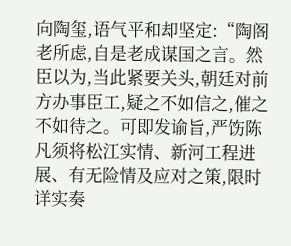向陶玺,语气平和却坚定:“陶阁老所虑,自是老成谋国之言。然臣以为,当此紧要关头,朝廷对前方办事臣工,疑之不如信之,催之不如待之。可即发谕旨,严饬陈凡须将松江实情、新河工程进展、有无险情及应对之策,限时详实奏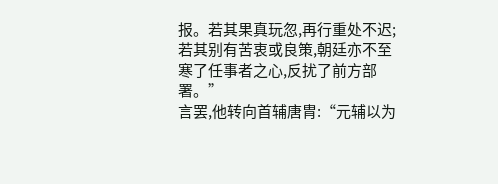报。若其果真玩忽,再行重处不迟;若其别有苦衷或良策,朝廷亦不至寒了任事者之心,反扰了前方部署。”
言罢,他转向首辅唐胄:“元辅以为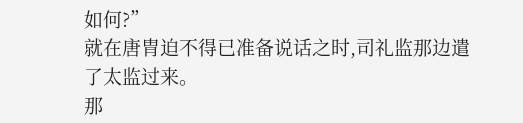如何?”
就在唐胄迫不得已准备说话之时,司礼监那边遣了太监过来。
那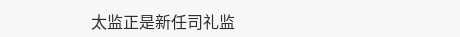太监正是新任司礼监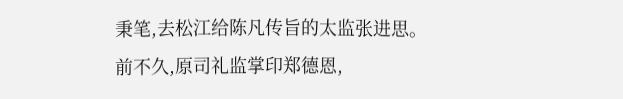秉笔,去松江给陈凡传旨的太监张进思。
前不久,原司礼监掌印郑德恩,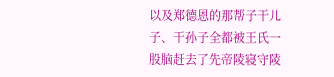以及郑德恩的那帮子干儿子、干孙子全都被王氏一股脑赶去了先帝陵寝守陵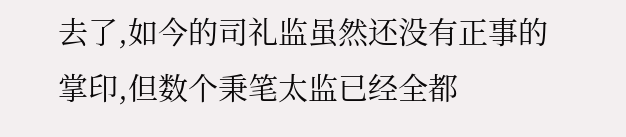去了,如今的司礼监虽然还没有正事的掌印,但数个秉笔太监已经全都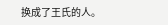换成了王氏的人。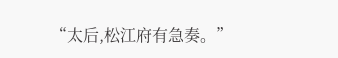“太后,松江府有急奏。”